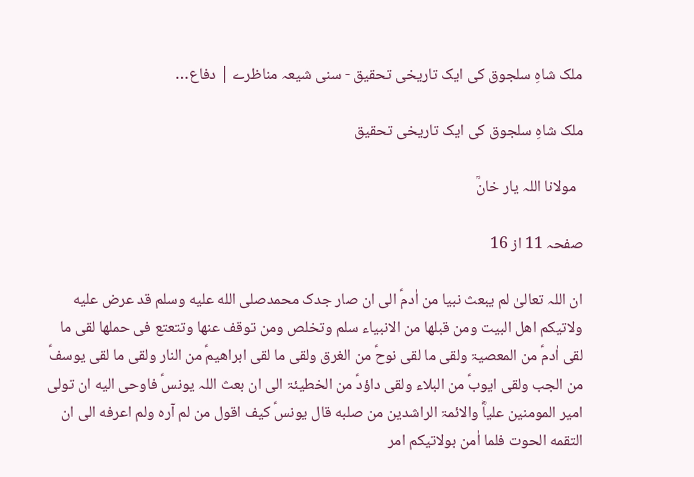ملک شاہِ سلجوق کی ایک تاریخی تحقیق - سنی شیعہ مناظرے | دفاع…

ملک شاہِ سلجوق کی ایک تاریخی تحقیق

  مولانا اللہ یار خانؒ

صفحہ 11 از 16

ان اللہ تعالیٰ لم یبعث نبیا من اٰدمؑ الی ان صار جدک محمدصلى الله عليه وسلم قد عرض علیه ولاتیکم اھل البیت ومن قبلھا من الانبیاء سلم وتخلص ومن توقف عنھا وتتعتع فی حملھا لقی ما لقی اٰدمؑ من المعصیۃ ولقی ما لقی نوحؑ من الغرق ولقی ما لقی ابراھیمؑ من النار ولقی ما لقی یوسفؑ من الجب ولقی ایوبؑ من البلاء ولقی داؤدؑ من الخطیئۃ الی ان بعث اللہ یونسؑ فاوحی الیه ان تولی امیر المومنین علیاؓ والائمۃ الراشدین من صلبه قال یونسؑ کیف اقول من لم آرہ ولم اعرفه الی ان التقمه الحوت فلما اٰمن بولاتیکم امر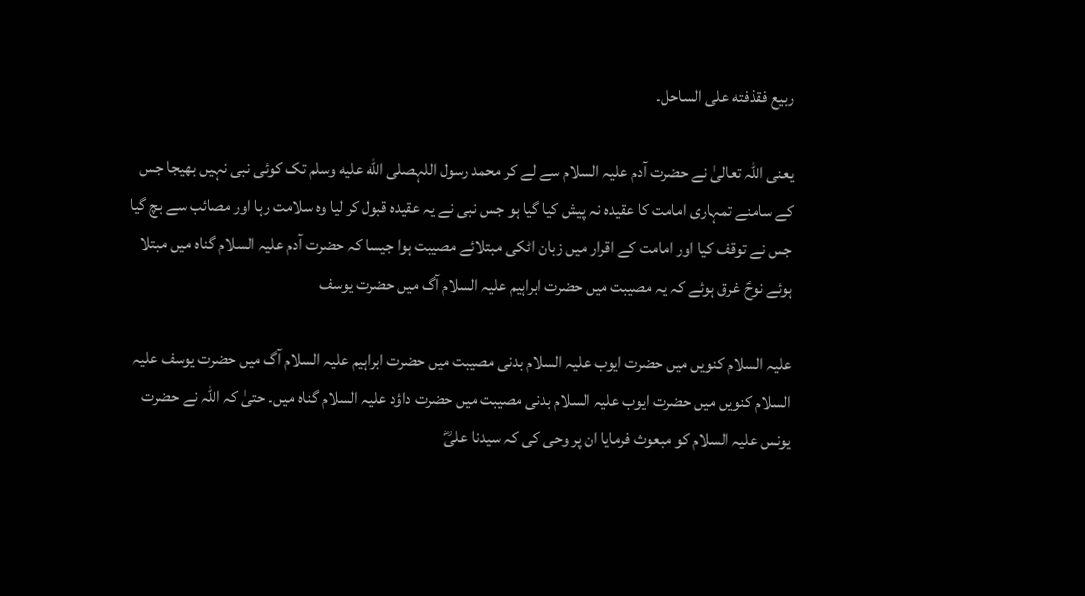ربیع فقذفته علی الساحل۔

یعنی اللہ تعالیٰ نے حضرت آدم علیہ السلام سے لے کر محمد رسول اللہصلى الله عليه وسلم تک کوئی نبی نہیں بھیجا جس کے سامنے تمہاری امامت کا عقیدہ نہ پیش کیا گیا ہو جس نبی نے یہ عقیدہ قبول کر لیا وہ سلامت رہا اور مصائب سے بچ گیا جس نے توقف کیا اور امامت کے اقرار میں زبان اٹکی مبتلائے مصیبت ہوا جیسا کہ حضرت آدم علیہ السلام گناہ میں مبتلا ہوئے نوحؑ غرق ہوئے کہ یہ مصیبت میں حضرت ابراہیم علیہ السلام آگ میں حضرت یوسف

علیہ السلام کنویں میں حضرت ایوب علیہ السلام بدنی مصیبت میں حضرت ابراہیم علیہ السلام آگ میں حضرت یوسف علیہ السلام کنویں میں حضرت ایوب علیہ السلام بدنی مصیبت میں حضرت داؤد علیہ السلام گناہ میں۔ حتیٰ کہ اللہ نے حضرت یونس علیہ السلام کو مبعوث فرمایا ان پر وحی کی کہ سیدنا علیؓ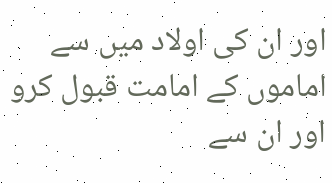اور ان کی اولاد میں سے اماموں کے امامت قبول کرو اور ان سے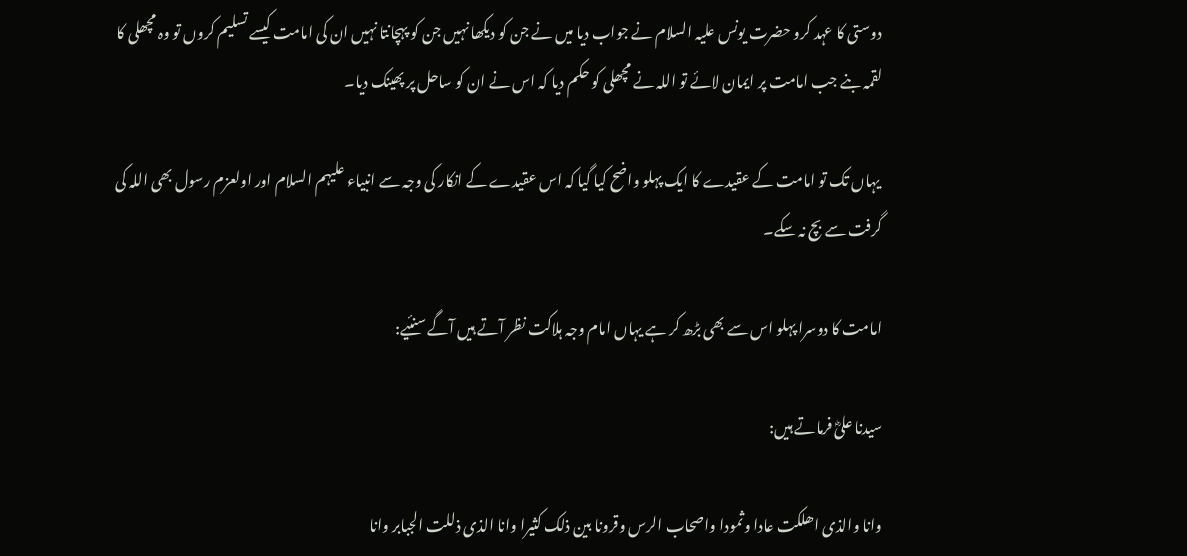دوستی کا عہد کرو حضرت یونس علیہ السلام نے جواب دیا میں نے جن کو دیکھا نہیں جن کو پہچانتا نہیں ان کی امامت کیسے تسلیم کروں تو وہ مچھلی کا لقمہ بنے جب امامت پر ایمان لائے تو اللہ نے مچھلی کو حکم دیا کہ اس نے ان کو ساحل پر پھینک دیا۔

 یہاں تک تو امامت کے عقیدے کا ایک پہلو واضح کیا گیا کہ اس عقیدے کے انکار کی وجہ سے انبیاء علیہم السلام اور اولعزم رسول بھی اللہ کی گرفت سے بچ نہ سکے۔

امامت کا دوسرا پہلو اس سے بھی بڑھ کر ہے یہاں امام وجہ ہلاکت نظر آتے ہیں آگے سنئیے:

سیدنا علیؓ فرماتے ہیں:

وانا والذی اھلکت عادا وثمودا واصحاب الرس وقرونا بین ذلک کثیرا وانا الذی ذللت الجبابر وانا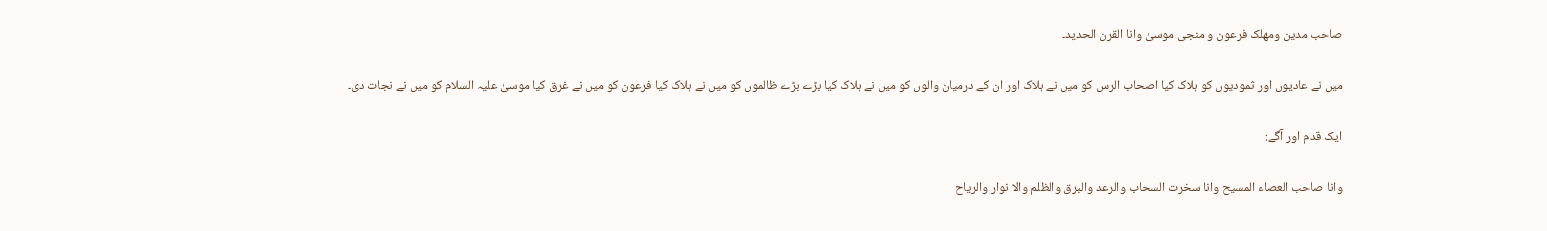صاحب مدین ومھلک فرعون و منجی موسیٰ وانا القرن الحدید۔

میں نے عادیوں اور ثمودیوں کو ہلاک کیا اصحاب الرس کو میں نے ہلاک اور ان کے درمیان والوں کو میں نے ہلاک کیا بڑے بڑے ظالموں کو میں نے ہلاک کیا فرعون کو میں نے غرق کیا موسیٰ علیہ السلام کو میں نے نجات دی۔

ایک قدم اور آگے:

وانا صاحب العصاء المسیح وانا سخرت السحاب والرعد والبرق والظلم والا نوار والریاح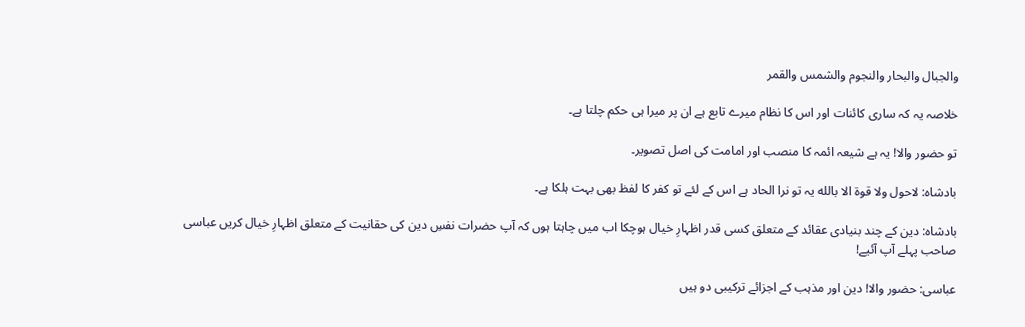والجبال والبحار والنجوم والشمس والقمر

خلاصہ یہ کہ ساری کائنات اور اس کا نظام میرے تابع ہے ان پر میرا ہی حکم چلتا ہے۔

تو حضور والا! یہ ہے شیعہ ائمہ کا منصب اور امامت کی اصل تصویر۔

بادشاہ: لاحول ولا قوۃ الا بالله یہ تو نرا الحاد ہے اس کے لئے تو کفر کا لفظ بھی بہت ہلکا ہے۔

بادشاہ: دین کے چند بنیادی عقائد کے متعلق کسی قدر اظہارِ خیال ہوچکا اب میں چاہتا ہوں کہ آپ حضرات نفسِ دین کی حقانیت کے متعلق اظہارِ خیال کریں عباسی صاحب پہلے آپ آئیے!

عباسی: حضور والا! دین اور مذہب کے اجزائے ترکیبی دو ہیں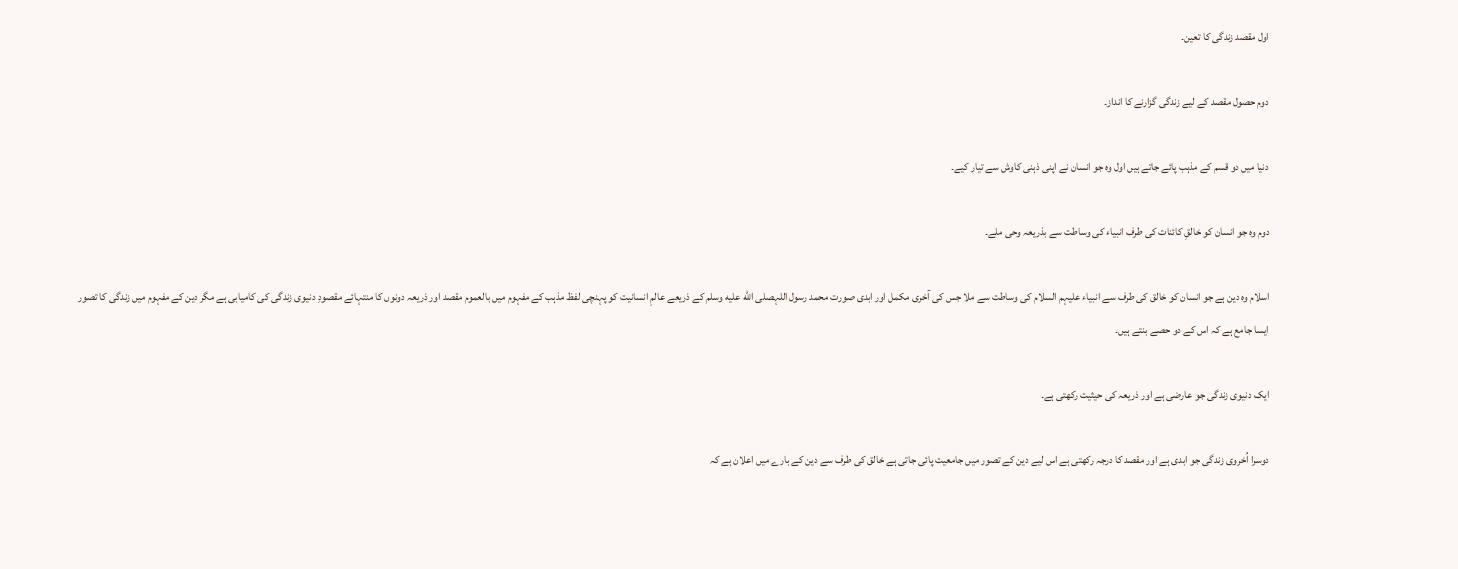اول مقصد زندگی کا تعین۔

دوم حصول مقصد کے لیے زندگی گزارنے کا انداز۔

دنیا میں دو قسم کے مذہب پائے جاتے ہیں اول وہ جو انسان نے اپنی ذہنی کاوش سے تیار کیے۔

دوم وہ جو انسان کو خالقِ کائنات کی طرف انبیاء کی وساطت سے بذریعہ وحی ملے۔

اسلام وہ دین ہے جو انسان کو خالق کی طرف سے انبیاء علیہم السلام کی وساطت سے ملا جس کی آخری مکمل اور ابدی صورت محمد رسول اللہصلى الله عليه وسلم کے ذریعے عالمِ انسانیت کو پہنچی لفظ مذہب کے مفہوم میں بالعموم مقصد اور ذریعہ دونوں کا منتہائے مقصودِ دنیوی زندگی کی کامیابی ہے مگر دین کے مفہوم میں زندگی کا تصور ایسا جامع ہے کہ اس کے دو حصے بنتے ہیں۔

ایک دنیوی زندگی جو عارضی ہے اور ذریعہ کی حیثیت رکھتی ہے۔

دوسرا اُخروی زندگی جو ابدی ہے اور مقصد کا درجہ رکھتی ہے اس لیے دین کے تصور میں جامعیت پائی جاتی ہے خالق کی طرف سے دین کے بارے میں اعلان ہے کہ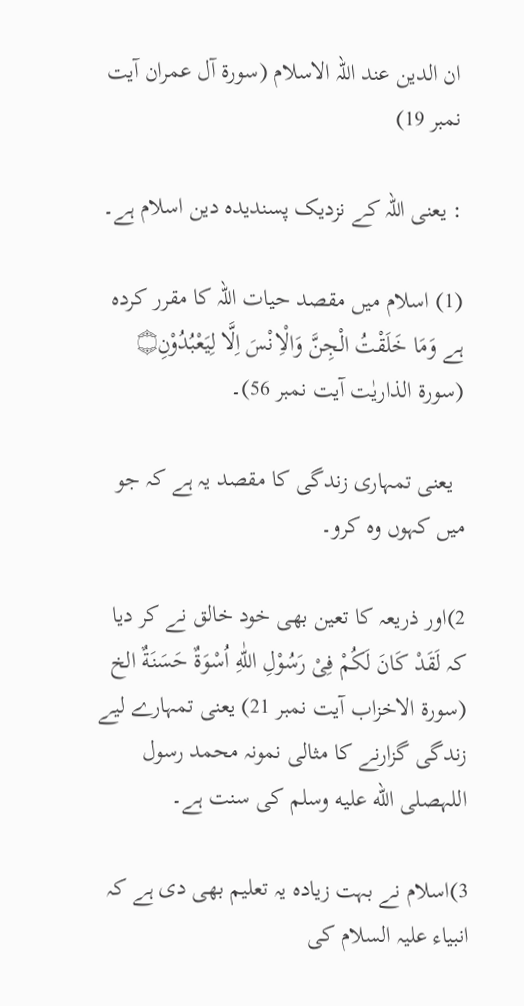ان الدین عند اللہ الاسلام (سورۃ آل عمران آیت نمبر 19)

: یعنی اللہ کے نزدیک پسندیدہ دین اسلام ہے۔

(1) اسلام میں مقصد حیات اللہ کا مقرر کردہ ہے وَمَا خَلَقْتُ الْجِنَّ وَالْاِنْسَ اِلَّا لِیَعْبُدُوْنِ۝ (سورۃ الذاریٰت آیت نمبر 56)۔

  یعنی تمہاری زندگی کا مقصد یہ ہے کہ جو میں کہوں وہ کرو۔

2)اور ذریعہ کا تعین بھی خود خالق نے کر دیا کہ لَقَدْ كَانَ لَكُمْ فِیْ رَسُوْلِ اللّٰهِ اُسْوَةٌ حَسَنَةٌ الخ (سورۃ الاخزاب آیت نمبر 21) یعنی تمہارے لیے زندگی گزارنے کا مثالی نمونہ محمد رسول اللہصلى الله عليه وسلم کی سنت ہے۔

3)اسلام نے بہت زیادہ یہ تعلیم بھی دی ہے کہ انبیاء علیہ السلام کی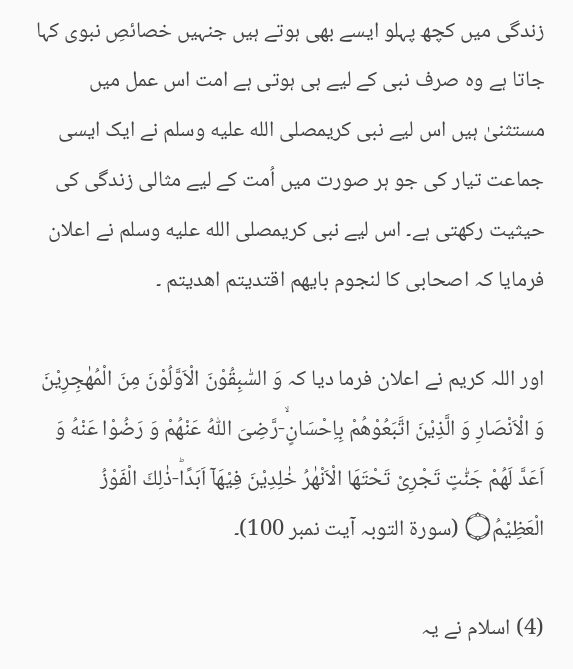زندگی میں کچھ پہلو ایسے بھی ہوتے ہیں جنہیں خصائصِ نبوی کہا جاتا ہے وہ صرف نبی کے لیے ہی ہوتی ہے امت اس عمل میں مستثنیٰ ہیں اس لیے نبی کریمصلى الله عليه وسلم نے ایک ایسی جماعت تیار کی جو ہر صورت میں اُمت کے لیے مثالی زندگی کی حیثیت رکھتی ہے۔ اس لیے نبی کریمصلى الله عليه وسلم نے اعلان فرمایا کہ اصحابی کا لنجوم بایھم اقتدیتم اھدیتم ۔

اور اللہ کریم نے اعلان فرما دیا کہ وَ السّٰبِقُوْنَ الْاَوَّلُوْنَ مِنَ الْمُهٰجِرِیْنَ وَ الْاَنْصَارِ وَ الَّذِیْنَ اتَّبَعُوْهُمْ بِاِحْسَانٍۙ-رَّضِیَ اللّٰهُ عَنْهُمْ وَ رَضُوْا عَنْهُ وَ اَعَدَّ لَهُمْ جَنّٰتٍ تَجْرِیْ تَحْتَهَا الْاَنْهٰرُ خٰلِدِیْنَ فِیْهَاۤ اَبَدًاؕ-ذٰلِكَ الْفَوْزُ الْعَظِیْمُ۝ (سورۃ التوبہ آیت نمبر 100)۔

(4) اسلام نے یہ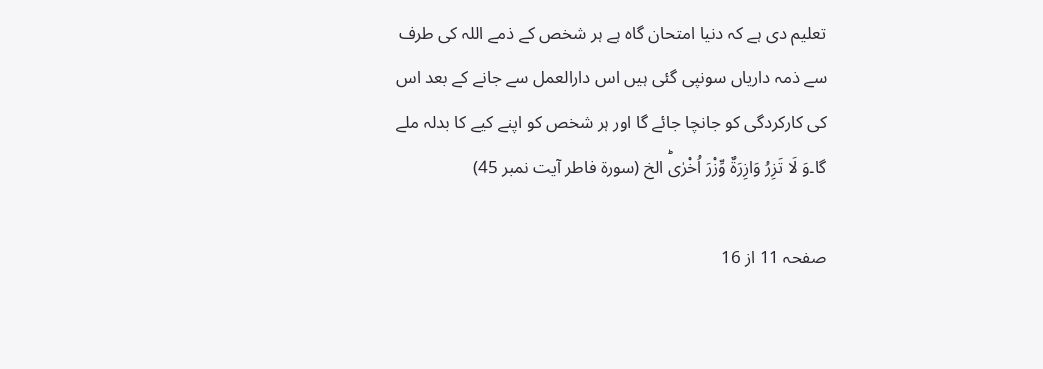تعلیم دی ہے کہ دنیا امتحان گاہ ہے ہر شخص کے ذمے اللہ کی طرف سے ذمہ داریاں سونپی گئی ہیں اس دارالعمل سے جانے کے بعد اس کی کارکردگی کو جانچا جائے گا اور ہر شخص کو اپنے کیے کا بدلہ ملے گا۔وَ لَا تَزِرُ وَازِرَةٌ وِّزْرَ اُخْرٰىؕ الخ (سورۃ فاطر آیت نمبر 45)

صفحہ 11 از 16